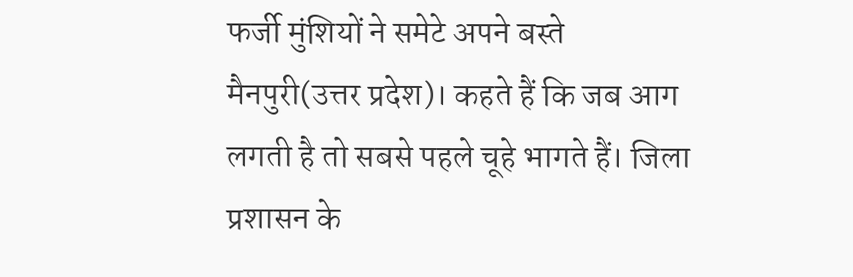फर्जी मुंशियों ने समेटे अपने बस्ते
मैनपुरी(उत्तर प्रदेश)। कहते हैं कि जब आग लगती है तो सबसे पहले चूहे भागते हैं। जिला प्रशासन के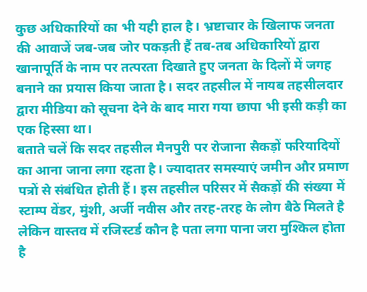कुछ अधिकारियों का भी यही हाल है। भ्रष्टाचार के खिलाफ जनता की आवाजें जब-जब जोर पकड़ती हैं तब-तब अधिकारियों द्वारा खानापूर्ति के नाम पर तत्परता दिखाते हुए जनता के दिलों में जगह बनाने का प्रयास किया जाता है। सदर तहसील में नायब तहसीलदार द्वारा मीडिया को सूचना देने के बाद मारा गया छापा भी इसी कड़ी का एक हिस्सा था।
बताते चलें कि सदर तहसील मैनपुरी पर रोजाना सैकड़ों फरियादियों का आना जाना लगा रहता है। ज्यादातर समस्याएं जमीन और प्रमाण पत्रों से संबंधित होती हैं। इस तहसील परिसर में सैकड़ों की संख्या में स्टाम्प वेंडर, मुंशी, अर्जी नवीस और तरह-तरह के लोग बैठे मिलते है लेकिन वास्तव में रजिस्टर्ड कौन है पता लगा पाना जरा मुश्किल होता है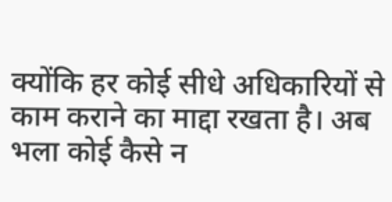क्योंकि हर कोई सीधे अधिकारियों से काम कराने का माद्दा रखता है। अब भला कोई कैसे न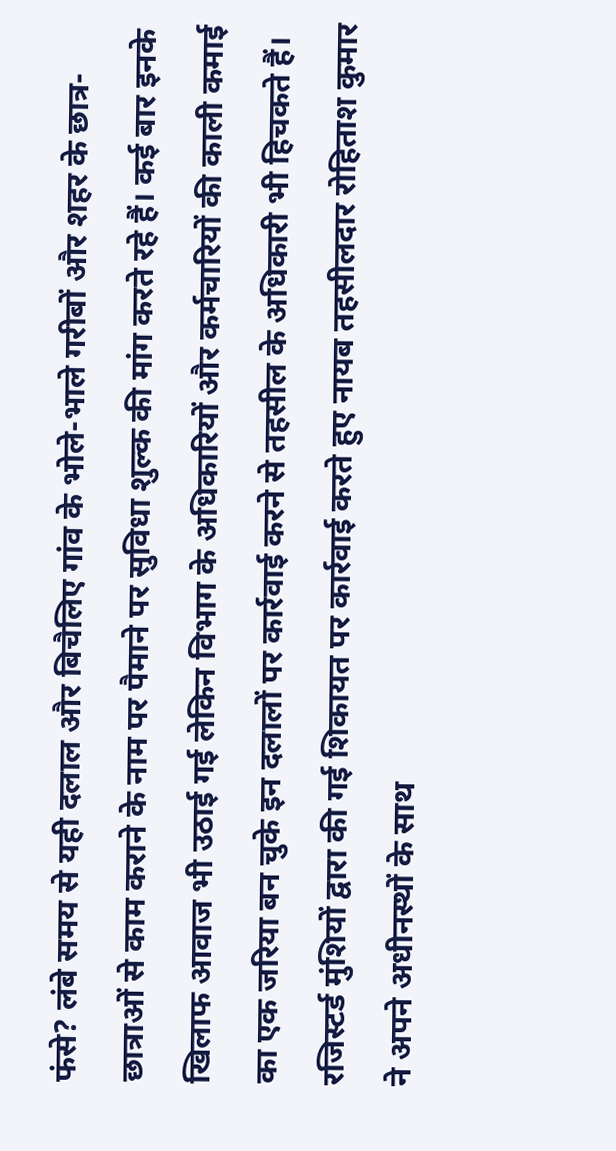फंसे? लंबे समय से यही दलाल और बिचैलिए गांव के भोले-भाले गरीबों और शहर के छात्र-छात्राओं से काम कराने के नाम पर पैमाने पर सुविधा शुल्क की मांग करते रहे हैं। कई बार इनके खिलाफ आवाज भी उठाई गई लेकिन विभाग के अधिकारियों और कर्मचारियों की काली कमाई का एक जरिया बन चुके इन दलालों पर कार्रवाई करने से तहसील के अधिकारी भी हिचकते हैं।
रजिस्टर्ड मुंशियों द्वारा की गई शिकायत पर कार्रवाई करते हुए नायब तहसीलदार रोहिताश कुमार ने अपने अधीनस्थों के साथ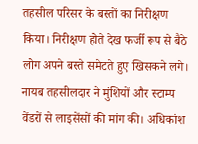तहसील परिसर के बस्तों का निरीक्षण किया। निरीक्षण होते देख फर्जी रूप से बैठे लोग अपने बस्ते समेटते हुए खिसकने लगे। नायब तहसीलदार ने मुंशियों और स्टाम्प वेंडरों से लाइसेंसों की मांग की। अधिकांश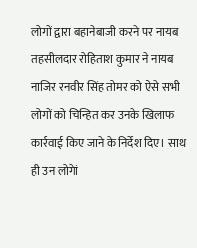लोगों द्वारा बहानेबाजी करने पर नायब तहसीलदार रोहिताश कुमार ने नायब नाजिर रनवीर सिंह तोमर को ऐसे सभी लोगों को चिन्हित कर उनके खिलाफ कार्रवाई किए जाने के निर्देश दिए। साथ ही उन लोगेां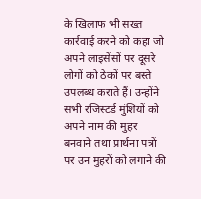के खिलाफ भी सख्त कार्रवाई करने को कहा जो अपने लाइसेंसों पर दूसरे लोगों को ठेकों पर बस्ते उपलब्ध कराते हैं। उन्होंने सभी रजिस्टर्ड मुंशियों को अपने नाम की मुहर बनवाने तथा प्रार्थना पत्रों पर उन मुहरों को लगाने की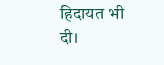हिदायत भी दी।